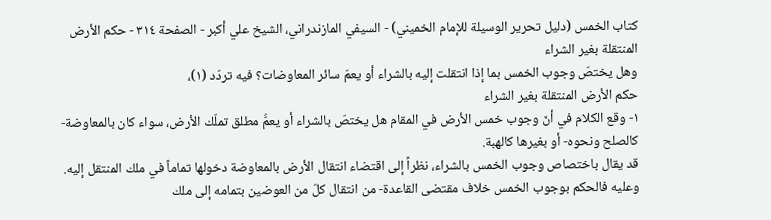كتاب الخمس (دليل تحرير الوسيلة للإمام الخميني) - السيفي المازندراني، الشيخ علي أكبر - الصفحة ٣١٤ - حكم الأرض المنتقلة بغير الشراء
وهل يختصّ وجوب الخمس بما إذا انتقلت إليه بالشراء أو يعمّ سائر المعاوضات؟ فيه تردّد (١)،
حكم الأرض المنتقلة بغير الشراء
١- وقع الكلام في أنّ وجوب خمس الأرض في المقام هل يختصّ بالشراء أو يعمُّ مطلق تملّك الأرض، سواء كان بالمعاوضة- كالصلح ونحوه- أو بغيرها كالهبة.
قد يقال باختصاص وجوب الخمس بالشراء، نظراً إلى اقتضاء انتقال الأرض بالمعاوضة دخولها تماماً في ملك المنتقل إليه. وعليه فالحكم بوجوب الخمس خلاف مقتضى القاعدة- من انتقال كلّ من العوضين بتمامه إلى ملك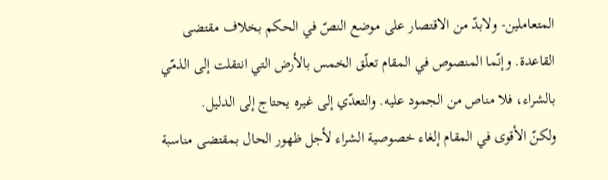المتعاملين- ولابدّ من الاقتصار على موضع النصّ في الحكم بخلاف مقتضى القاعدة. وإنّما المنصوص في المقام تعلّق الخمس بالأرض التي انتقلت إلى الذمّي بالشراء، فلا مناص من الجمود عليه. والتعدّي إلى غيره يحتاج إلى الدليل.
ولكنّ الأقوى في المقام إلغاء خصوصية الشراء لأجل ظهور الحال بمقتضى مناسبة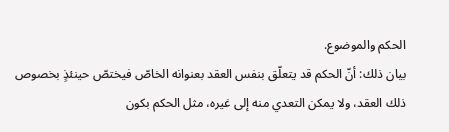الحكم والموضوع.
بيان ذلك: أنّ الحكم قد يتعلّق بنفس العقد بعنوانه الخاصّ فيختصّ حينئذٍ بخصوص ذلك العقد، ولا يمكن التعدي منه إلى غيره، مثل الحكم بكون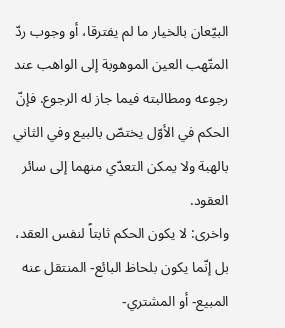البيّعان بالخيار ما لم يفترقا، أو وجوب ردّ المتّهب العين الموهوبة إلى الواهب عند رجوعه ومطالبته فيما جاز له الرجوع. فإنّ الحكم في الأوّل يختصّ بالبيع وفي الثاني بالهبة ولا يمكن التعدّي منهما إلى سائر العقود.
واخرى: لا يكون الحكم ثابتاً لنفس العقد، بل إنّما يكون بلحاظ البائع- المنتقل عنه المبيع- أو المشتري-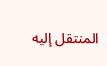المنتقل إليه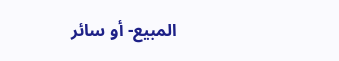المبيع- أو سائر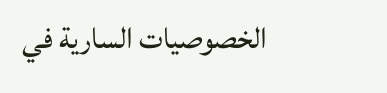الخصوصيات السارية في